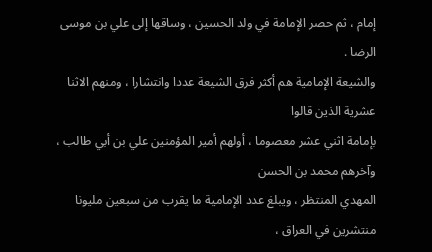إمام ، ثم حصر الإمامة في ولد الحسين ، وساقها إلى علي بن موسى الرضا .
والشيعة الإمامية هم أكثر فرق الشيعة عددا وانتشارا ، ومنهم الاثنا عشرية الذين قالوا
بإمامة اثني عشر معصوما ، أولهم أمير المؤمنين علي بن أبي طالب ، وآخرهم محمد بن الحسن
المهدي المنتظر ، ويبلغ عدد الإمامية ما يقرب من سبعين مليونا منتشرين في العراق ،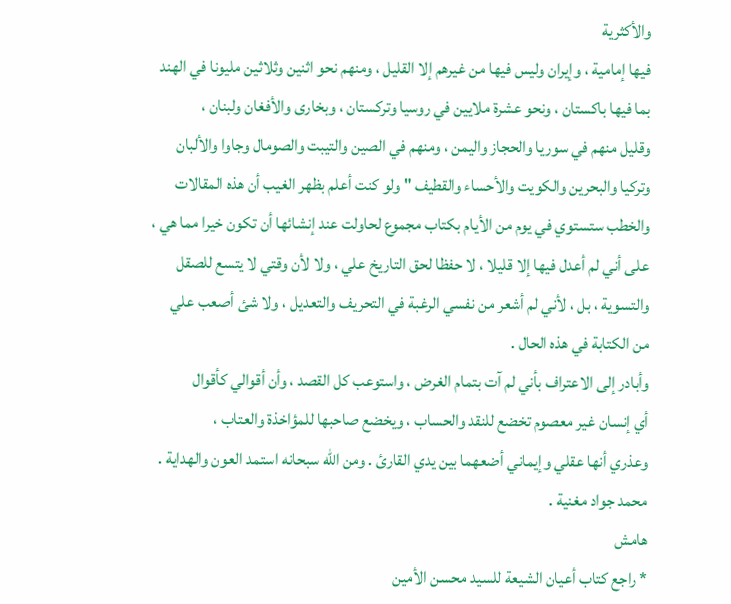والأكثرية
فيها إمامية ، وإيران وليس فيها من غيرهم إلا القليل ، ومنهم نحو اثنين وثلاثين مليونا في الهند
بما فيها باكستان ، ونحو عشرة ملايين في روسيا وتركستان ، وبخارى والأفغان ولبنان ،
وقليل منهم في سوريا والحجاز واليمن ، ومنهم في الصين والتيبت والصومال وجاوا والألبان
وتركيا والبحرين والكويت والأحساء والقطيف " ولو كنت أعلم بظهر الغيب أن هذه المقالات
والخطب ستستوي في يوم من الأيام بكتاب مجموع لحاولت عند إنشائها أن تكون خيرا مما هي ،
على أني لم أعدل فيها إلا قليلا ، لا حفظا لحق التاريخ علي ، ولا لأن وقتي لا يتسع للصقل
والتسوية ، بل ، لأني لم أشعر من نفسي الرغبة في التحريف والتعديل ، ولا شئ أصعب علي
من الكتابة في هذه الحال .
وأبادر إلى الاعتراف بأني لم آت بتمام الغرض ، واستوعب كل القصد ، وأن أقوالي كأقوال
أي إنسان غير معصوم تخضع للنقد والحساب ، ويخضع صاحبها للمؤاخذة والعتاب ،
وعذري أنها عقلي وإيماني أضعهما بين يدي القارئ . ومن الله سبحانه استمد العون والهداية .
محمد جواد مغنية .
هامش
* راجع كتاب أعيان الشيعة للسيد محسن الأمين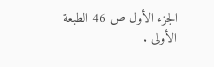الجزء الأول ص 46 الطبعة الأولى .